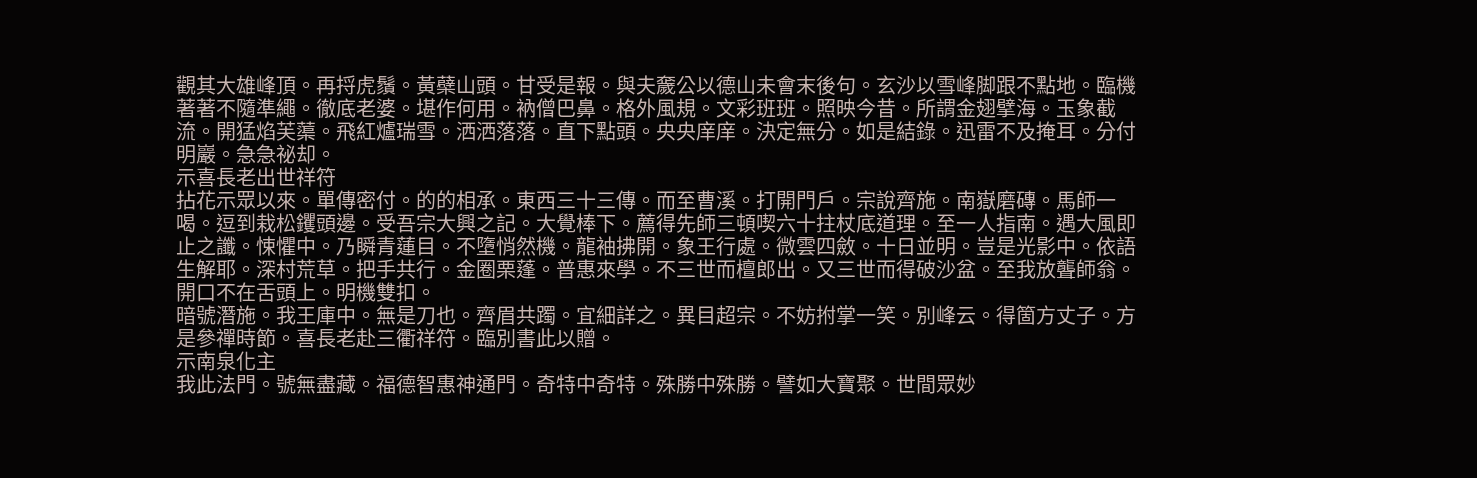觀其大雄峰頂。再捋虎鬚。黃蘗山頭。甘受是報。與夫奯公以德山未會末後句。玄沙以雪峰脚跟不點地。臨機著著不隨準繩。徹底老婆。堪作何用。衲僧巴鼻。格外風規。文彩班班。照映今昔。所謂金翅擘海。玉象截流。開猛焰芙蕖。飛紅爐瑞雪。洒洒落落。直下點頭。央央庠庠。決定無分。如是結錄。迅雷不及掩耳。分付明巖。急急祕却。
示喜長老出世祥符
拈花示眾以來。單傳密付。的的相承。東西三十三傳。而至曹溪。打開門戶。宗說齊施。南嶽磨磚。馬師一喝。逗到栽松钁頭邊。受吾宗大興之記。大覺棒下。薦得先師三頓喫六十拄杖底道理。至一人指南。遇大風即止之讖。悚懼中。乃瞬青蓮目。不墮悄然機。龍袖拂開。象王行處。微雲四斂。十日並明。豈是光影中。依語生解耶。深村荒草。把手共行。金圈栗蓬。普惠來學。不三世而檀郎出。又三世而得破沙盆。至我放聾師翁。開口不在舌頭上。明機雙扣。
暗號潛施。我王庫中。無是刀也。齊眉共躅。宜細詳之。異目超宗。不妨拊掌一笑。別峰云。得箇方丈子。方是參禪時節。喜長老赴三衢祥符。臨別書此以贈。
示南泉化主
我此法門。號無盡藏。福德智惠神通門。奇特中奇特。殊勝中殊勝。譬如大寶聚。世間眾妙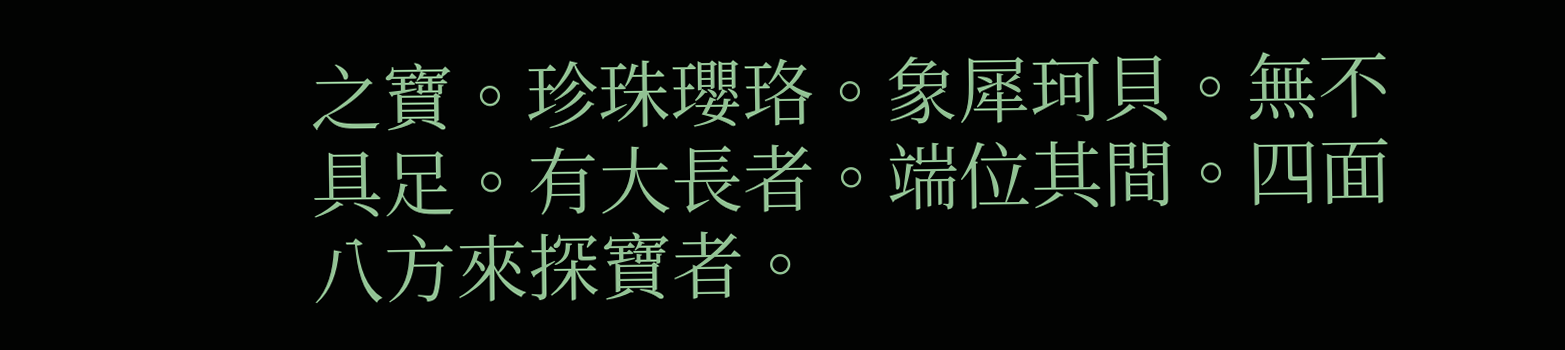之寶。珍珠瓔珞。象犀珂貝。無不具足。有大長者。端位其間。四面八方來探寶者。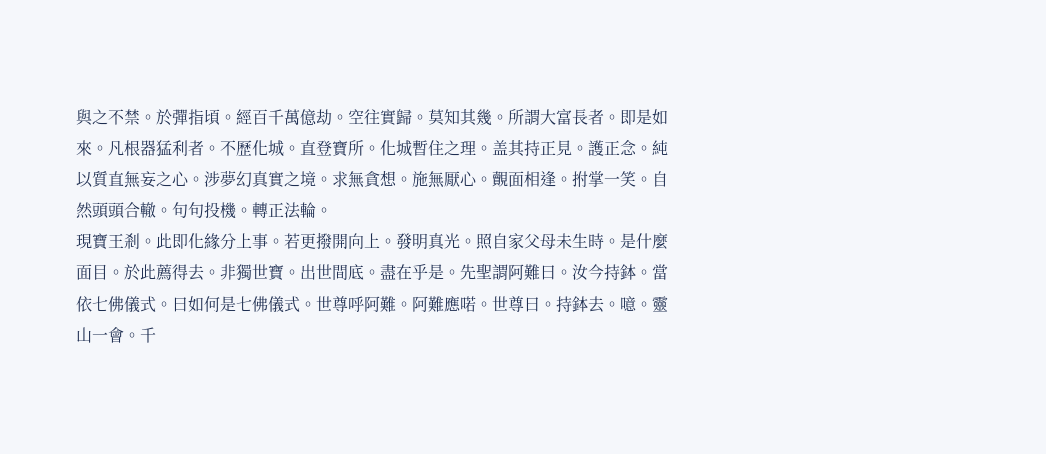與之不禁。於彈指頃。經百千萬億劫。空往實歸。莫知其幾。所謂大富長者。即是如來。凡根器猛利者。不歷化城。直登寶所。化城暫住之理。盖其持正見。護正念。純以質直無妄之心。涉夢幻真實之境。求無貪想。施無厭心。覿面相逢。拊掌一笑。自然頭頭合轍。句句投機。轉正法輪。
現寶王剎。此即化緣分上事。若更撥開向上。發明真光。照自家父母未生時。是什麼面目。於此薦得去。非獨世寶。出世間底。盡在乎是。先聖謂阿難曰。汝今持鉢。當依七佛儀式。曰如何是七佛儀式。世尊呼阿難。阿難應喏。世尊曰。持鉢去。噫。靈山一會。千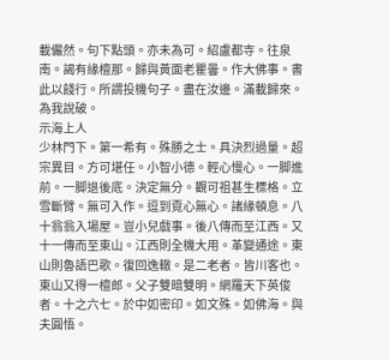載儼然。句下點頭。亦未為可。紹盧都寺。往泉南。謁有緣檀那。歸與黃面老瞿曇。作大佛事。書此以餞行。所謂投機句子。盡在汝邊。滿載歸來。為我說破。
示海上人
少林門下。第一希有。殊勝之士。具決烈過量。超宗異目。方可堪任。小智小德。輕心慢心。一脚進前。一脚退後底。決定無分。觀可祖甚生標格。立雪斷臂。無可入作。逗到覔心無心。諸緣頓息。八十翁翁入場屋。豈小兒戲事。後八傳而至江西。又十一傳而至東山。江西則全機大用。革變通途。東山則魯語巴歌。復回逸轍。是二老者。皆川客也。東山又得一檀郎。父子雙暗雙明。網羅天下英俊者。十之六七。於中如密印。如文殊。如佛海。與夫圓悟。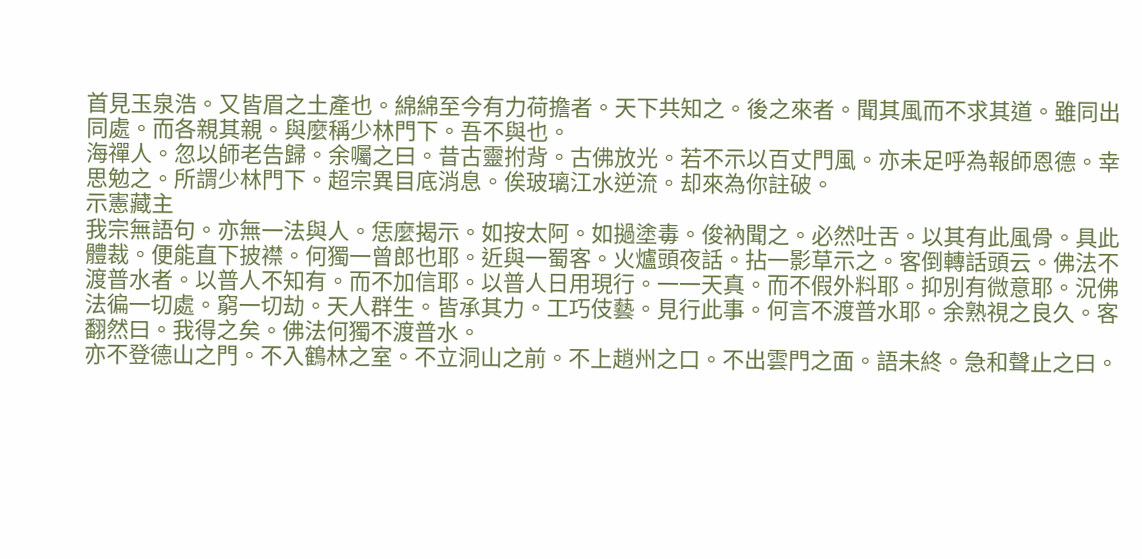首見玉泉浩。又皆眉之土產也。綿綿至今有力荷擔者。天下共知之。後之來者。聞其風而不求其道。雖同出同處。而各親其親。與麼稱少林門下。吾不與也。
海禪人。忽以師老告歸。余囑之曰。昔古靈拊背。古佛放光。若不示以百丈門風。亦未足呼為報師恩德。幸思勉之。所謂少林門下。超宗異目底消息。俟玻璃江水逆流。却來為你註破。
示憲藏主
我宗無語句。亦無一法與人。恁麼揭示。如按太阿。如撾塗毒。俊衲聞之。必然吐舌。以其有此風骨。具此體裁。便能直下披襟。何獨一曾郎也耶。近與一蜀客。火爐頭夜話。拈一影草示之。客倒轉話頭云。佛法不渡普水者。以普人不知有。而不加信耶。以普人日用現行。一一天真。而不假外料耶。抑別有微意耶。況佛法徧一切處。窮一切劫。天人群生。皆承其力。工巧伎藝。見行此事。何言不渡普水耶。余熟視之良久。客翻然曰。我得之矣。佛法何獨不渡普水。
亦不登德山之門。不入鶴林之室。不立洞山之前。不上趙州之口。不出雲門之面。語未終。急和聲止之曰。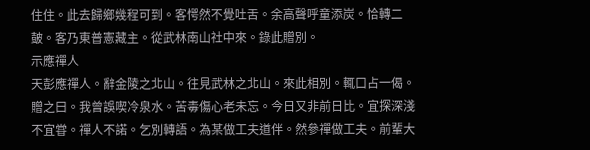住住。此去歸鄉幾程可到。客愕然不覺吐舌。余高聲呼童添炭。恰轉二皷。客乃東普憲藏主。從武林南山社中來。錄此贈別。
示應禪人
天彭應禪人。辭金陵之北山。往見武林之北山。來此相別。輒口占一偈。贈之曰。我曾誤喫冷泉水。苦毒傷心老未忘。今日又非前日比。宜探深淺不宜甞。禪人不諾。乞別轉語。為某做工夫道伴。然參禪做工夫。前輩大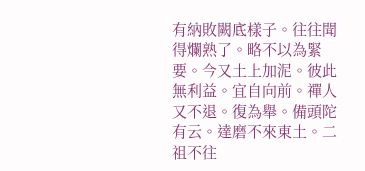有納敗闕底樣子。往往聞得爛熟了。略不以為緊要。今又土上加泥。彼此無利益。宜自向前。禪人又不退。復為舉。備頭陀有云。達磨不來東土。二祖不往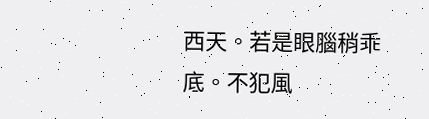西天。若是眼腦稍乖底。不犯風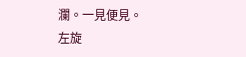瀾。一見便見。
左旋